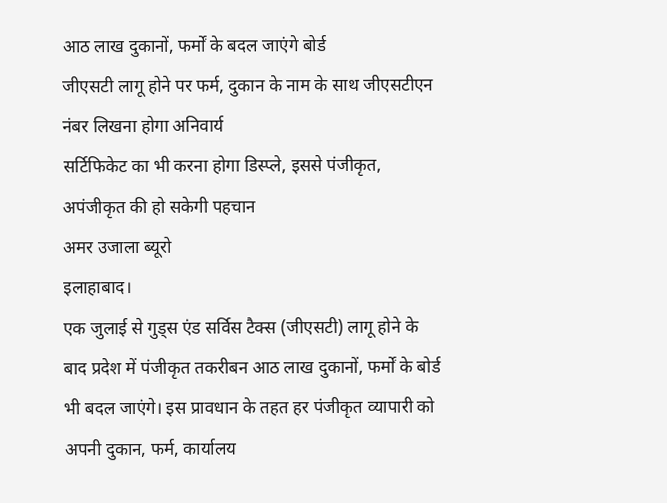आठ लाख दुकानों, फर्मों के बदल जाएंगे बोर्ड
जीएसटी लागू होने पर फर्म, दुकान के नाम के साथ जीएसटीएन नंबर लिखना होगा अनिवार्य
सर्टिफिकेट का भी करना होगा डिस्प्ले, इससे पंजीकृत, अपंजीकृत की हो सकेगी पहचान
अमर उजाला ब्यूरो
इलाहाबाद।
एक जुलाई से गुड्स एंड सर्विस टैक्स (जीएसटी) लागू होने के बाद प्रदेश में पंजीकृत तकरीबन आठ लाख दुकानों, फर्मों के बोर्ड भी बदल जाएंगे। इस प्रावधान के तहत हर पंजीकृत व्यापारी को अपनी दुकान, फर्म, कार्यालय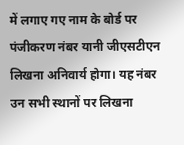में लगाए गए नाम के बोर्ड पर पंजीकरण नंबर यानी जीएसटीएन लिखना अनिवार्य होगा। यह नंबर उन सभी स्थानों पर लिखना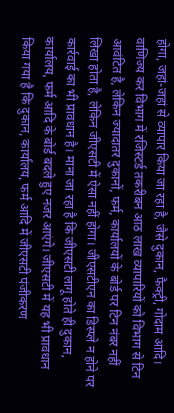होगा, जहां-जहां से व्यापार किया जा रहा है, जैसे दुकान, फैक्ट्री, गोदाम आदि।
वाणिज्य कर विभाग में रजिस्टर्ड तकरीबन आठ लाख व्यापारियों को विभाग से टिन आवंटित है, लेकिन ज्यादातर दुकानों, फर्म, कार्यालयों के बोर्ड पर टिन नंबर नहीं लिखा होता है, लेकिन जीएसटी में ऐसा नहीं होगा। जीएसटीएन का डिस्प्ले न होने पर कार्रवाई का भी प्रावधान है। माना जा रहा है कि जीएसटी लागू होते ही दुकान, कार्यालय, फर्म आदि के बोर्ड बदले हुए नजर आएंगे। जीएसटी में यह भी प्रावधान किया गया है कि दुकान, कार्यालय, फर्म आदि में जीएसटी पंजीकरण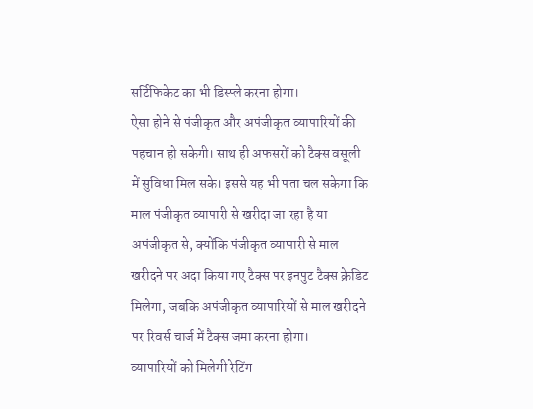सर्टिफिकेट का भी डिस्प्ले करना होगा।
ऐसा होने से पंजीकृत और अपंजीकृत व्यापारियों की पहचान हो सकेगी। साथ ही अफसरों को टैक्स वसूली में सुविधा मिल सके। इससे यह भी पता चल सकेगा कि माल पंजीकृत व्यापारी से खरीदा जा रहा है या अपंजीकृत से, क्योंकि पंजीकृत व्यापारी से माल खरीदने पर अदा किया गए टैक्स पर इनपुट टैक्स क्रेडिट मिलेगा, जबकि अपंजीकृत व्यापारियों से माल खरीदने पर रिवर्स चार्ज में टैक्स जमा करना होगा।
व्यापारियों को मिलेगी रेटिंग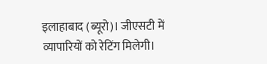इलाहाबाद (ब्यूरो)। जीएसटी में व्यापारियों को रेटिंग मिलेगी।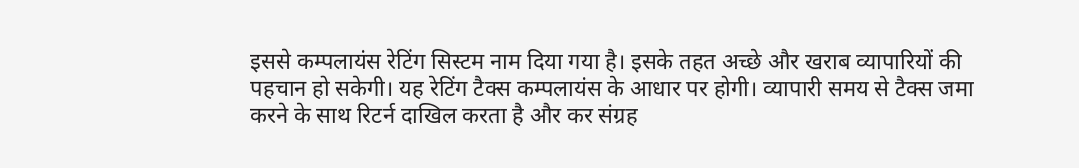इससे कम्पलायंस रेटिंग सिस्टम नाम दिया गया है। इसके तहत अच्छे और खराब व्यापारियों की पहचान हो सकेगी। यह रेटिंग टैक्स कम्पलायंस के आधार पर होगी। व्यापारी समय से टैक्स जमा करने के साथ रिटर्न दाखिल करता है और कर संग्रह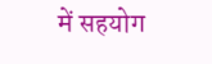में सहयोग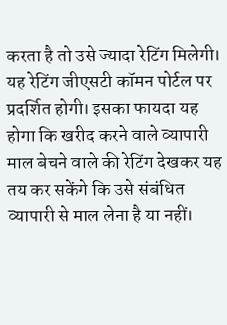करता है तो उसे ज्यादा रेटिंग मिलेगी। यह रेटिंग जीएसटी कॉमन पोर्टल पर प्रदर्शित होगी। इसका फायदा यह होगा कि खरीद करने वाले व्यापारी माल बेचने वाले की रेटिंग देखकर यह तय कर सकेंगे कि उसे संबंधित व्यापारी से माल लेना है या नहीं।